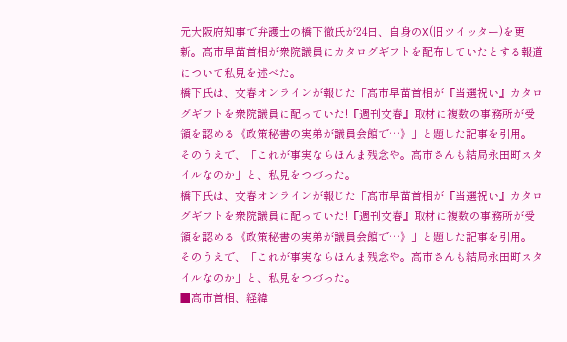元大阪府知事で弁護士の橋下徹氏が24日、自身のX(旧ツイッター)を更新。高市早苗首相が衆院議員にカタログギフトを配布していたとする報道について私見を述べた。
橋下氏は、文春オンラインが報じた「高市早苗首相が『当選祝い』カタログギフトを衆院議員に配っていた!『週刊文春』取材に複数の事務所が受領を認める《政策秘書の実弟が議員会館で…》」と題した記事を引用。
そのうえで、「これが事実ならほんま残念や。高市さんも結局永田町スタイルなのか」と、私見をつづった。
橋下氏は、文春オンラインが報じた「高市早苗首相が『当選祝い』カタログギフトを衆院議員に配っていた!『週刊文春』取材に複数の事務所が受領を認める《政策秘書の実弟が議員会館で…》」と題した記事を引用。
そのうえで、「これが事実ならほんま残念や。高市さんも結局永田町スタイルなのか」と、私見をつづった。
■高市首相、経緯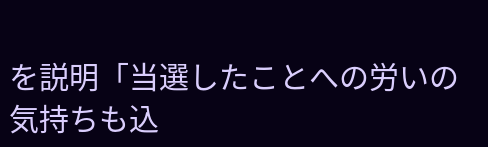を説明「当選したことへの労いの気持ちも込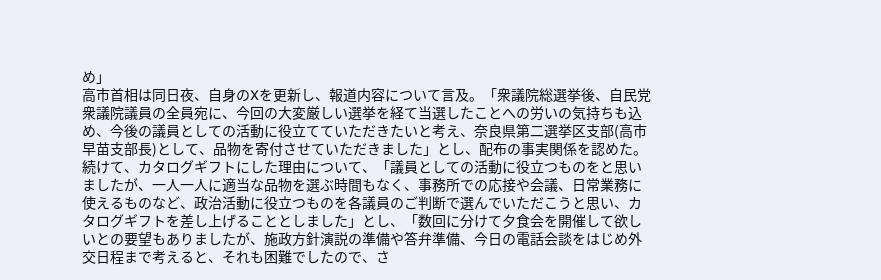め」
高市首相は同日夜、自身のXを更新し、報道内容について言及。「衆議院総選挙後、自民党衆議院議員の全員宛に、今回の大変厳しい選挙を経て当選したことへの労いの気持ちも込め、今後の議員としての活動に役立てていただきたいと考え、奈良県第二選挙区支部(高市早苗支部長)として、品物を寄付させていただきました」とし、配布の事実関係を認めた。
続けて、カタログギフトにした理由について、「議員としての活動に役立つものをと思いましたが、一人一人に適当な品物を選ぶ時間もなく、事務所での応接や会議、日常業務に使えるものなど、政治活動に役立つものを各議員のご判断で選んでいただこうと思い、カタログギフトを差し上げることとしました」とし、「数回に分けて夕食会を開催して欲しいとの要望もありましたが、施政方針演説の準備や答弁準備、今日の電話会談をはじめ外交日程まで考えると、それも困難でしたので、さ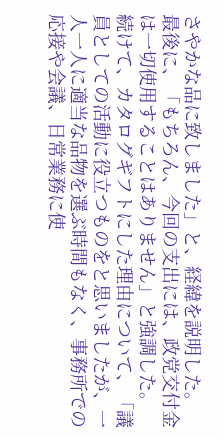さやかな品に致しました」と、経緯を説明した。
最後に、「もちろん、今回の支出には、政党交付金は一切使用することはありません」と強調した。
続けて、カタログギフトにした理由について、「議員としての活動に役立つものをと思いましたが、一人一人に適当な品物を選ぶ時間もなく、事務所での応接や会議、日常業務に使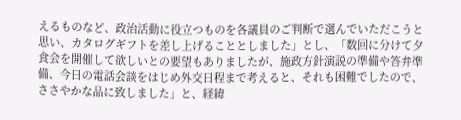えるものなど、政治活動に役立つものを各議員のご判断で選んでいただこうと思い、カタログギフトを差し上げることとしました」とし、「数回に分けて夕食会を開催して欲しいとの要望もありましたが、施政方針演説の準備や答弁準備、今日の電話会談をはじめ外交日程まで考えると、それも困難でしたので、ささやかな品に致しました」と、経緯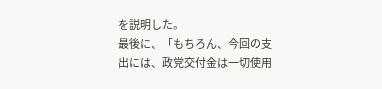を説明した。
最後に、「もちろん、今回の支出には、政党交付金は一切使用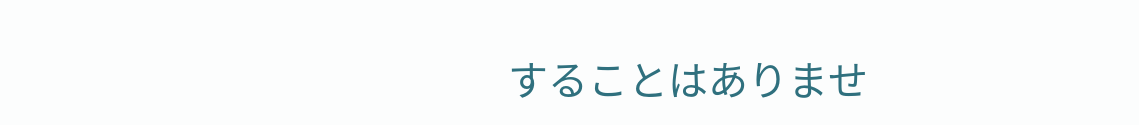することはありませ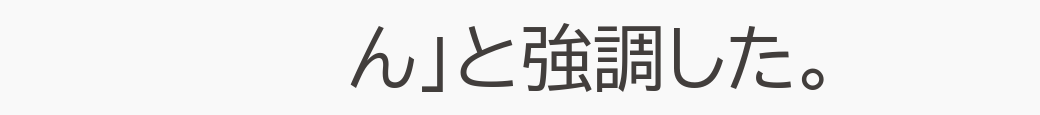ん」と強調した。